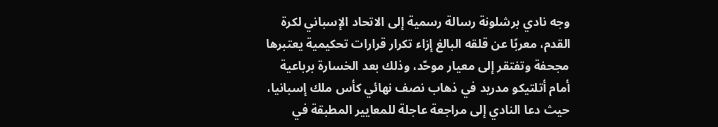وجه نادي برشلونة رسالة رسمية إلى الاتحاد الإسباني لكرة القدم، معربًا عن قلقه البالغ إزاء تكرار قرارات تحكيمية يعتبرها مجحفة وتفتقر إلى معيار موحّد، وذلك بعد الخسارة برباعية أمام أتلتيكو مدريد في ذهاب نصف نهائي كأس ملك إسبانيا، حيث دعا النادي إلى مراجعة عاجلة للمعايير المطبقة في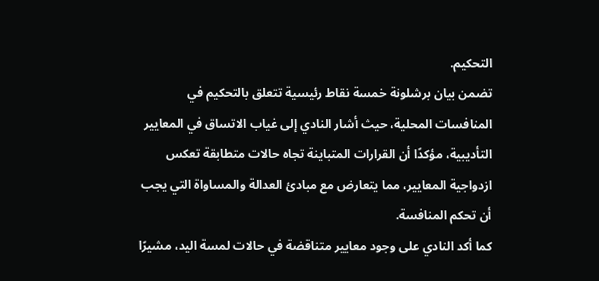التحكيم.
تضمن بيان برشلونة خمسة نقاط رئيسية تتعلق بالتحكيم في المنافسات المحلية، حيث أشار النادي إلى غياب الاتساق في المعايير التأديبية، مؤكدًا أن القرارات المتباينة تجاه حالات متطابقة تعكس ازدواجية المعايير، مما يتعارض مع مبادئ العدالة والمساواة التي يجب أن تحكم المنافسة.
كما أكد النادي على وجود معايير متناقضة في حالات لمسة اليد، مشيرًا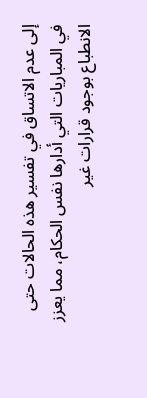إلى عدم الاتساق في تفسير هذه الحالات حتى في المباريات التي أدارها نفس الحكام، مما يعزز الانطباع بوجود قرارات غير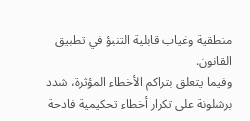منطقية وغياب قابلية التنبؤ في تطبيق القانون.
وفيما يتعلق بتراكم الأخطاء المؤثرة، شدد برشلونة على تكرار أخطاء تحكيمية فادحة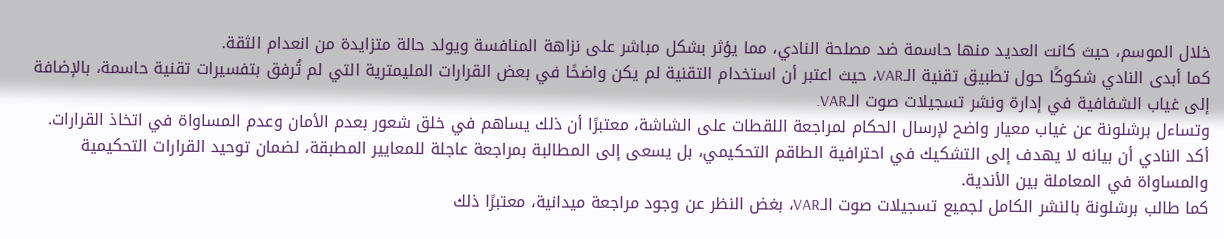خلال الموسم، حيث كانت العديد منها حاسمة ضد مصلحة النادي، مما يؤثر بشكل مباشر على نزاهة المنافسة ويولد حالة متزايدة من انعدام الثقة.
كما أبدى النادي شكوكًا حول تطبيق تقنية الـVAR، حيث اعتبر أن استخدام التقنية لم يكن واضحًا في بعض القرارات المليمترية التي لم تُرفق بتفسيرات تقنية حاسمة، بالإضافة إلى غياب الشفافية في إدارة ونشر تسجيلات صوت الـVAR.
وتساءل برشلونة عن غياب معيار واضح لإرسال الحكام لمراجعة اللقطات على الشاشة، معتبرًا أن ذلك يساهم في خلق شعور بعدم الأمان وعدم المساواة في اتخاذ القرارات.
أكد النادي أن بيانه لا يهدف إلى التشكيك في احترافية الطاقم التحكيمي، بل يسعى إلى المطالبة بمراجعة عاجلة للمعايير المطبقة، لضمان توحيد القرارات التحكيمية والمساواة في المعاملة بين الأندية.
كما طالب برشلونة بالنشر الكامل لجميع تسجيلات صوت الـVAR، بغض النظر عن وجود مراجعة ميدانية، معتبرًا ذلك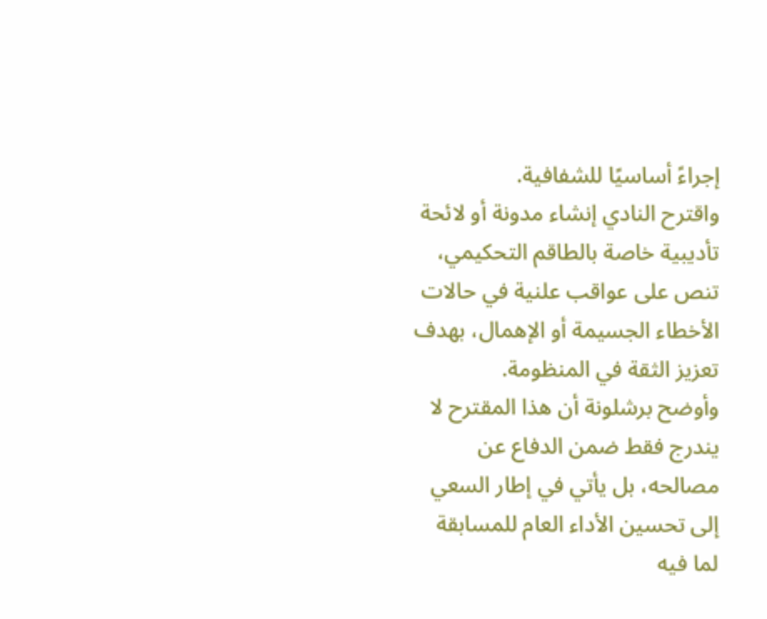إجراءً أساسيًا للشفافية.
واقترح النادي إنشاء مدونة أو لائحة تأديبية خاصة بالطاقم التحكيمي، تنص على عواقب علنية في حالات الأخطاء الجسيمة أو الإهمال، بهدف تعزيز الثقة في المنظومة.
وأوضح برشلونة أن هذا المقترح لا يندرج فقط ضمن الدفاع عن مصالحه، بل يأتي في إطار السعي إلى تحسين الأداء العام للمسابقة لما فيه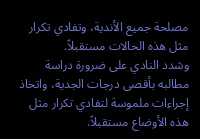مصلحة جميع الأندية، وتفادي تكرار مثل هذه الحالات مستقبلاً.
وشدد النادي على ضرورة دراسة مطالبه بأقصى درجات الجدية، واتخاذ إجراءات ملموسة لتفادي تكرار مثل هذه الأوضاع مستقبلاً.